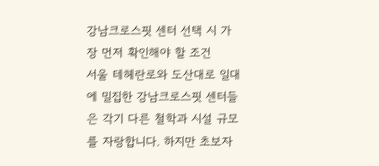강남크로스핏 센터 선택 시 가장 먼저 확인해야 할 조건
서울 테헤란로와 도산대로 일대에 밀집한 강남크로스핏 센터들은 각기 다른 철학과 시설 규모를 자랑합니다. 하지만 초보자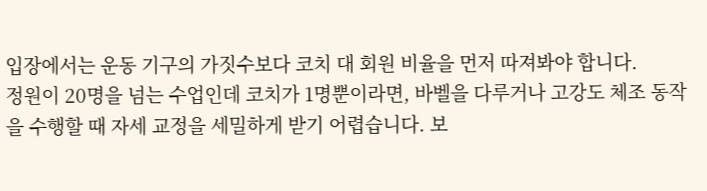입장에서는 운동 기구의 가짓수보다 코치 대 회원 비율을 먼저 따져봐야 합니다.
정원이 20명을 넘는 수업인데 코치가 1명뿐이라면, 바벨을 다루거나 고강도 체조 동작을 수행할 때 자세 교정을 세밀하게 받기 어렵습니다. 보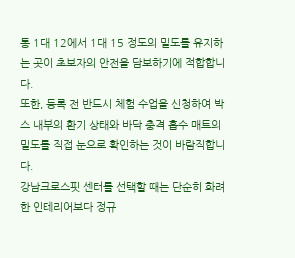통 1대 12에서 1대 15 정도의 밀도를 유지하는 곳이 초보자의 안전을 담보하기에 적합합니다.
또한, 등록 전 반드시 체험 수업을 신청하여 박스 내부의 환기 상태와 바닥 충격 흡수 매트의 밀도를 직접 눈으로 확인하는 것이 바람직합니다.
강남크로스핏 센터를 선택할 때는 단순히 화려한 인테리어보다 정규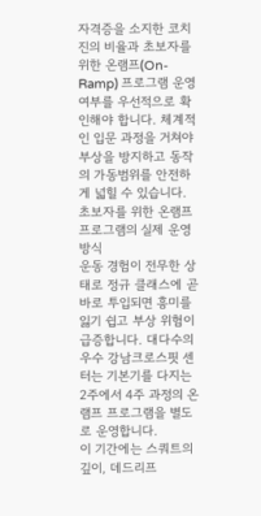자격증을 소지한 코치진의 비율과 초보자를 위한 온램프(On-Ramp) 프로그램 운영 여부를 우선적으로 확인해야 합니다. 체계적인 입문 과정을 거쳐야 부상을 방지하고 동작의 가동범위를 안전하게 넓힐 수 있습니다.
초보자를 위한 온램프 프로그램의 실제 운영 방식
운동 경험이 전무한 상태로 정규 클래스에 곧바로 투입되면 흥미를 잃기 쉽고 부상 위험이 급증합니다. 대다수의 우수 강남크로스핏 센터는 기본기를 다지는 2주에서 4주 과정의 온램프 프로그램을 별도로 운영합니다.
이 기간에는 스쿼트의 깊이, 데드리프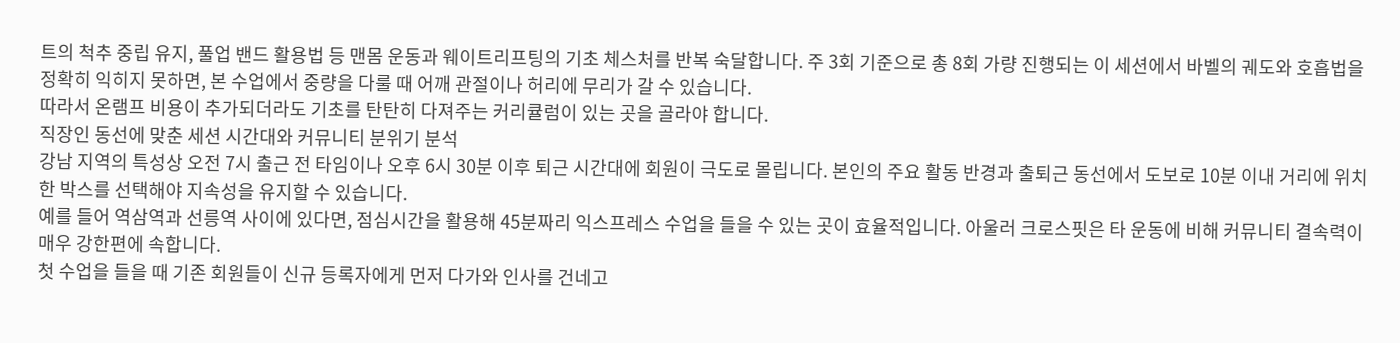트의 척추 중립 유지, 풀업 밴드 활용법 등 맨몸 운동과 웨이트리프팅의 기초 체스처를 반복 숙달합니다. 주 3회 기준으로 총 8회 가량 진행되는 이 세션에서 바벨의 궤도와 호흡법을 정확히 익히지 못하면, 본 수업에서 중량을 다룰 때 어깨 관절이나 허리에 무리가 갈 수 있습니다.
따라서 온램프 비용이 추가되더라도 기초를 탄탄히 다져주는 커리큘럼이 있는 곳을 골라야 합니다.
직장인 동선에 맞춘 세션 시간대와 커뮤니티 분위기 분석
강남 지역의 특성상 오전 7시 출근 전 타임이나 오후 6시 30분 이후 퇴근 시간대에 회원이 극도로 몰립니다. 본인의 주요 활동 반경과 출퇴근 동선에서 도보로 10분 이내 거리에 위치한 박스를 선택해야 지속성을 유지할 수 있습니다.
예를 들어 역삼역과 선릉역 사이에 있다면, 점심시간을 활용해 45분짜리 익스프레스 수업을 들을 수 있는 곳이 효율적입니다. 아울러 크로스핏은 타 운동에 비해 커뮤니티 결속력이 매우 강한편에 속합니다.
첫 수업을 들을 때 기존 회원들이 신규 등록자에게 먼저 다가와 인사를 건네고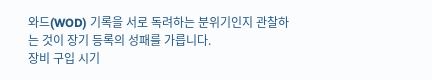와드(WOD) 기록을 서로 독려하는 분위기인지 관찰하는 것이 장기 등록의 성패를 가릅니다.
장비 구입 시기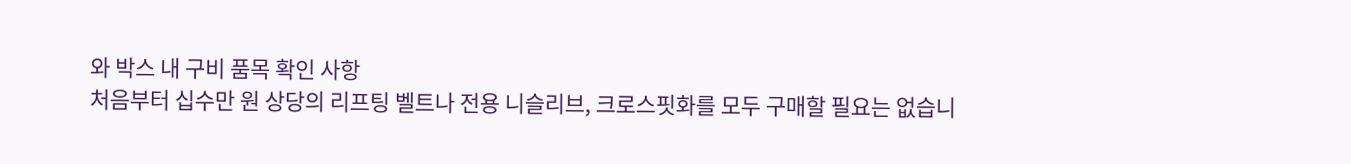와 박스 내 구비 품목 확인 사항
처음부터 십수만 원 상당의 리프팅 벨트나 전용 니슬리브, 크로스핏화를 모두 구매할 필요는 없습니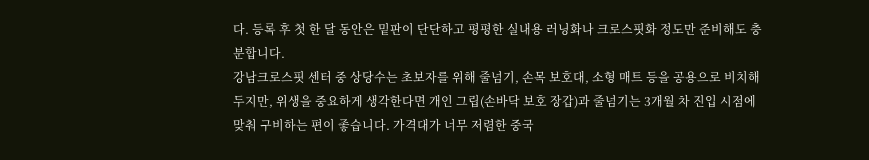다. 등록 후 첫 한 달 동안은 밑판이 단단하고 평평한 실내용 러닝화나 크로스핏화 정도만 준비해도 충분합니다.
강남크로스핏 센터 중 상당수는 초보자를 위해 줄넘기, 손목 보호대, 소형 매트 등을 공용으로 비치해 두지만, 위생을 중요하게 생각한다면 개인 그립(손바닥 보호 장갑)과 줄넘기는 3개월 차 진입 시점에 맞춰 구비하는 편이 좋습니다. 가격대가 너무 저렴한 중국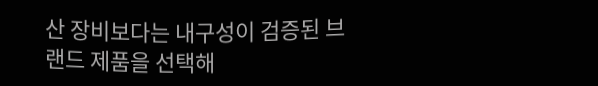산 장비보다는 내구성이 검증된 브랜드 제품을 선택해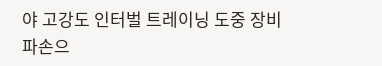야 고강도 인터벌 트레이닝 도중 장비 파손으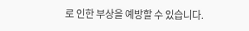로 인한 부상을 예방할 수 있습니다.